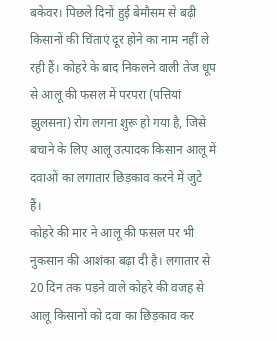बकेवर। पिछले दिनों हुई बेमौसम से बढ़ी किसानों की चिंताएं दूर होने का नाम नहीं ले रही हैं। कोहरे के बाद निकलने वाली तेज धूप से आलू की फसल में परपरा (पत्तियां झुलसना) रोग लगना शुरू हो गया है, जिसे बचाने के लिए आलू उत्पादक किसान आलू में दवाओं का लगातार छिड़काव करने में जुटे हैं।
कोहरे की मार ने आलू की फसल पर भी नुकसान की आशंका बढ़ा दी है। लगातार से 20 दिन तक पड़ने वाले कोहरे की वजह से आलू किसानों को दवा का छिड़काव कर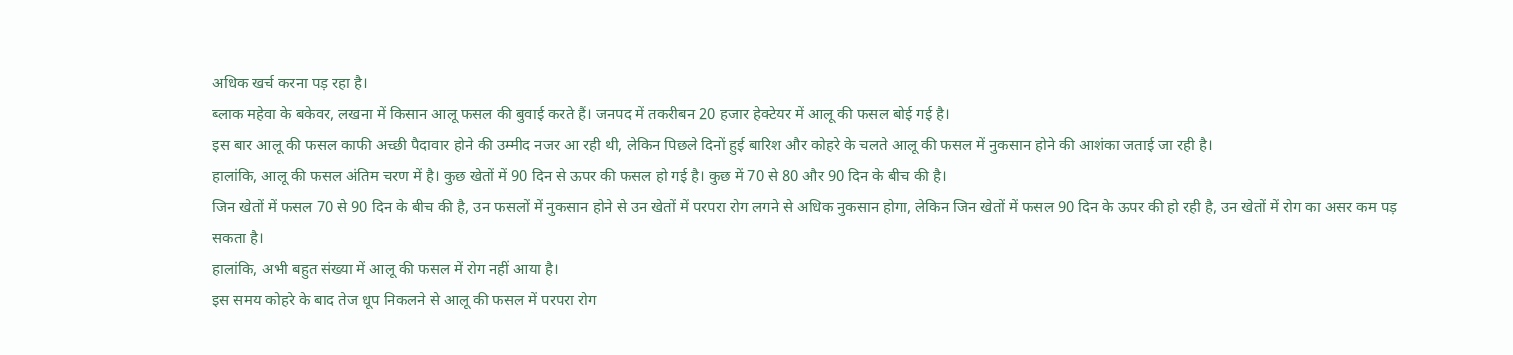अधिक खर्च करना पड़ रहा है।
ब्लाक महेवा के बकेवर, लखना में किसान आलू फसल की बुवाई करते हैं। जनपद में तकरीबन 20 हजार हेक्टेयर में आलू की फसल बोई गई है।
इस बार आलू की फसल काफी अच्छी पैदावार होने की उम्मीद नजर आ रही थी, लेकिन पिछले दिनों हुई बारिश और कोहरे के चलते आलू की फसल में नुकसान होने की आशंका जताई जा रही है।
हालांकि, आलू की फसल अंतिम चरण में है। कुछ खेतों में 90 दिन से ऊपर की फसल हो गई है। कुछ में 70 से 80 और 90 दिन के बीच की है।
जिन खेतों में फसल 70 से 90 दिन के बीच की है, उन फसलों में नुकसान होने से उन खेतों में परपरा रोग लगने से अधिक नुकसान होगा, लेकिन जिन खेतों में फसल 90 दिन के ऊपर की हो रही है, उन खेतों में रोग का असर कम पड़ सकता है।
हालांकि, अभी बहुत संख्या में आलू की फसल में रोग नहीं आया है।
इस समय कोहरे के बाद तेज धूप निकलने से आलू की फसल में परपरा रोग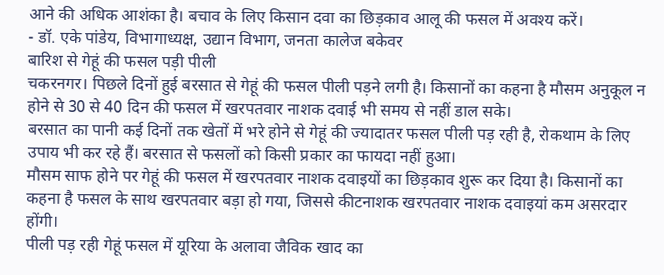आने की अधिक आशंका है। बचाव के लिए किसान दवा का छिड़काव आलू की फसल में अवश्य करें।
- डॉ. एके पांडेय, विभागाध्यक्ष, उद्यान विभाग, जनता कालेज बकेवर
बारिश से गेहूं की फसल पड़ी पीली
चकरनगर। पिछले दिनों हुई बरसात से गेहूं की फसल पीली पड़ने लगी है। किसानों का कहना है मौसम अनुकूल न होने से 30 से 40 दिन की फसल में खरपतवार नाशक दवाई भी समय से नहीं डाल सके।
बरसात का पानी कई दिनों तक खेतों में भरे होने से गेहूं की ज्यादातर फसल पीली पड़ रही है, रोकथाम के लिए उपाय भी कर रहे हैं। बरसात से फसलों को किसी प्रकार का फायदा नहीं हुआ।
मौसम साफ होने पर गेहूं की फसल में खरपतवार नाशक दवाइयों का छिड़काव शुरू कर दिया है। किसानों का कहना है फसल के साथ खरपतवार बड़ा हो गया, जिससे कीटनाशक खरपतवार नाशक दवाइयां कम असरदार होंगी।
पीली पड़ रही गेहूं फसल में यूरिया के अलावा जैविक खाद का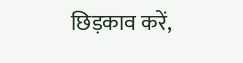छिड़काव करें,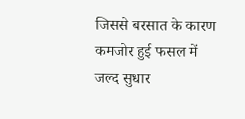जिससे बरसात के कारण कमजोर हुई फसल में जल्द सुधार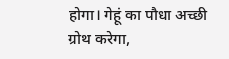होगा। गेहूं का पौधा अच्छी ग्रोथ करेगा,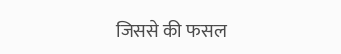जिससे की फसल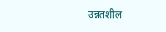उन्नतशील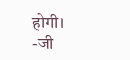होगी।
-जी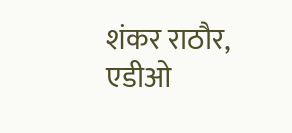शंकर राठौर, एडीओ